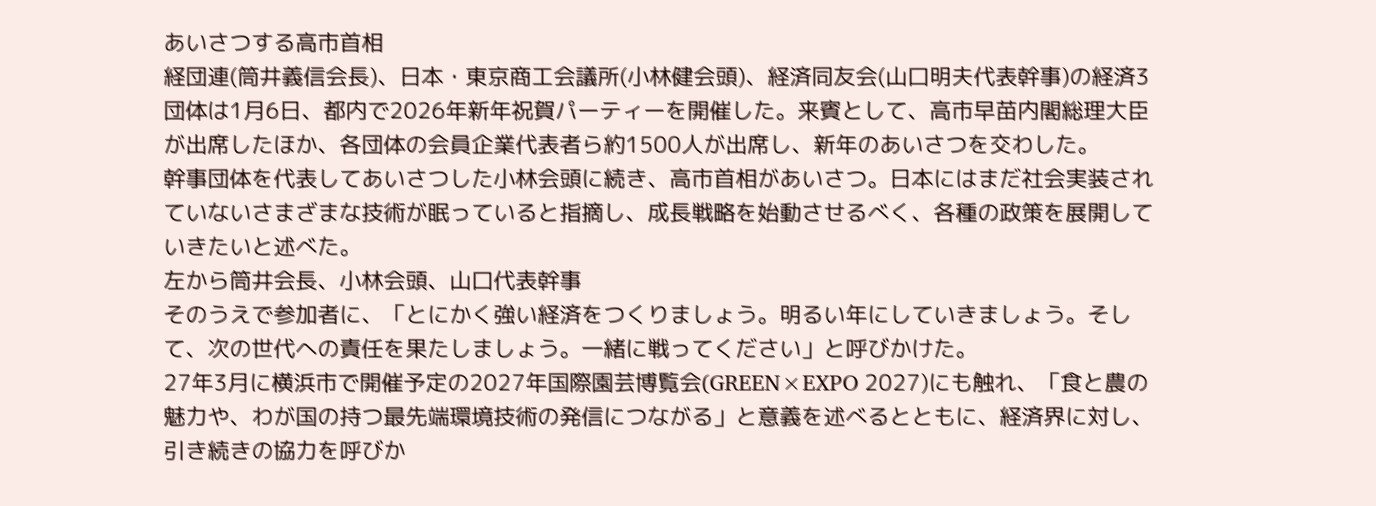あいさつする高市首相
経団連(筒井義信会長)、日本・東京商工会議所(小林健会頭)、経済同友会(山口明夫代表幹事)の経済3団体は1月6日、都内で2026年新年祝賀パーティーを開催した。来賓として、高市早苗内閣総理大臣が出席したほか、各団体の会員企業代表者ら約1500人が出席し、新年のあいさつを交わした。
幹事団体を代表してあいさつした小林会頭に続き、高市首相があいさつ。日本にはまだ社会実装されていないさまざまな技術が眠っていると指摘し、成長戦略を始動させるべく、各種の政策を展開していきたいと述べた。
左から筒井会長、小林会頭、山口代表幹事
そのうえで参加者に、「とにかく強い経済をつくりましょう。明るい年にしていきましょう。そして、次の世代への責任を果たしましょう。一緒に戦ってください」と呼びかけた。
27年3月に横浜市で開催予定の2027年国際園芸博覧会(GREEN×EXPO 2027)にも触れ、「食と農の魅力や、わが国の持つ最先端環境技術の発信につながる」と意義を述べるとともに、経済界に対し、引き続きの協力を呼びか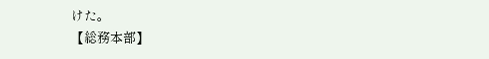けた。
【総務本部】